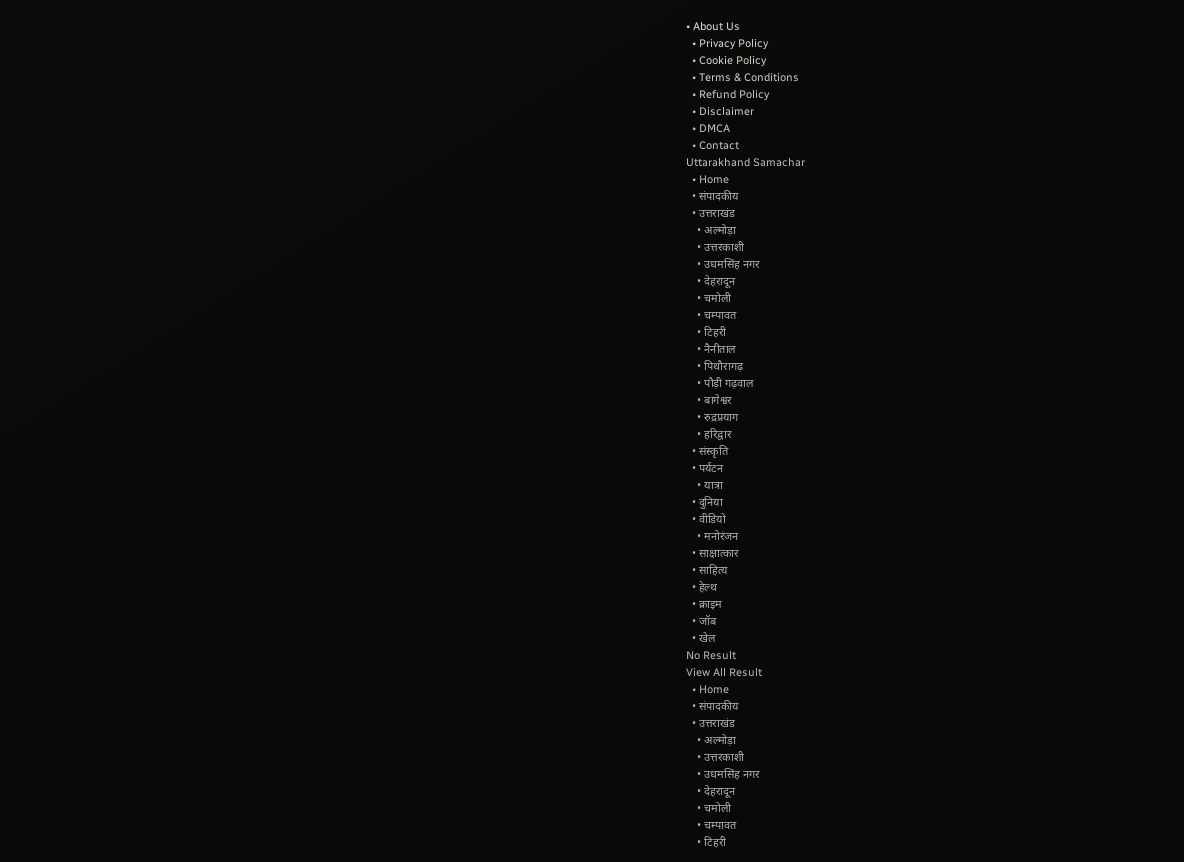• About Us
  • Privacy Policy
  • Cookie Policy
  • Terms & Conditions
  • Refund Policy
  • Disclaimer
  • DMCA
  • Contact
Uttarakhand Samachar
  • Home
  • संपादकीय
  • उत्तराखंड
    • अल्मोड़ा
    • उत्तरकाशी
    • उधमसिंह नगर
    • देहरादून
    • चमोली
    • चम्पावत
    • टिहरी
    • नैनीताल
    • पिथौरागढ़
    • पौड़ी गढ़वाल
    • बागेश्वर
    • रुद्रप्रयाग
    • हरिद्वार
  • संस्कृति
  • पर्यटन
    • यात्रा
  • दुनिया
  • वीडियो
    • मनोरंजन
  • साक्षात्कार
  • साहित्य
  • हेल्थ
  • क्राइम
  • जॉब
  • खेल
No Result
View All Result
  • Home
  • संपादकीय
  • उत्तराखंड
    • अल्मोड़ा
    • उत्तरकाशी
    • उधमसिंह नगर
    • देहरादून
    • चमोली
    • चम्पावत
    • टिहरी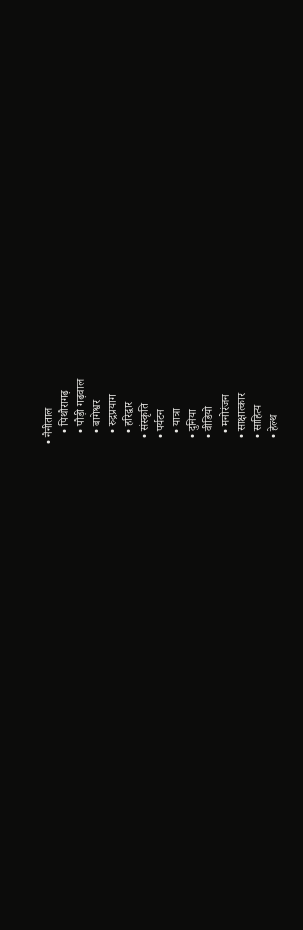• नैनीताल
    • पिथौरागढ़
    • पौड़ी गढ़वाल
    • बागेश्वर
    • रुद्रप्रयाग
    • हरिद्वार
  • संस्कृति
  • पर्यटन
    • यात्रा
  • दुनिया
  • वीडियो
    • मनोरंजन
  • साक्षात्कार
  • साहित्य
  • हेल्थ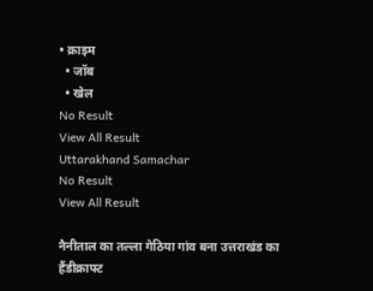• क्राइम
  • जॉब
  • खेल
No Result
View All Result
Uttarakhand Samachar
No Result
View All Result

नैनीताल का तल्ला गेठिया गांव बना उत्तराखंड का हैंडीक्राफ्ट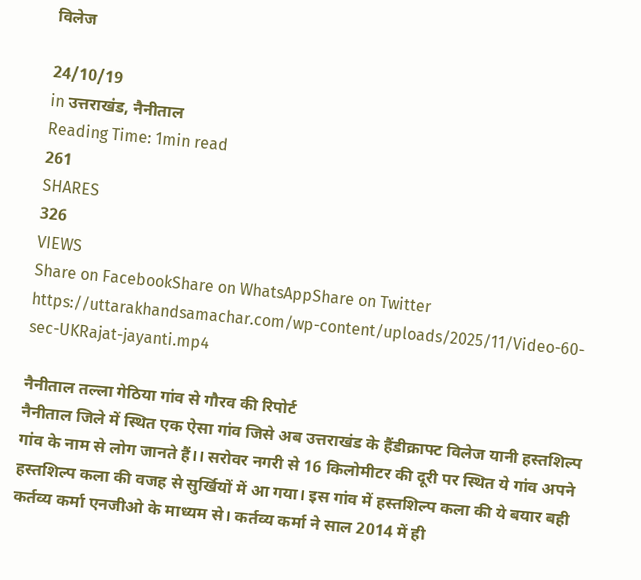विलेज

24/10/19
in उत्तराखंड, नैनीताल
Reading Time: 1min read
261
SHARES
326
VIEWS
Share on FacebookShare on WhatsAppShare on Twitter
https://uttarakhandsamachar.com/wp-content/uploads/2025/11/Video-60-sec-UKRajat-jayanti.mp4

नैनीताल तल्ला गेठिया गांव से गौरव की रिपोर्ट
नैनीताल जिले में स्थित एक ऐसा गांव जिसे अब उत्तराखंड के हैंडीक्राफ्ट विलेज यानी हस्तशिल्प गांव के नाम से लोग जानते हैं।। सरोवर नगरी से 16 किलोमीटर की दूरी पर स्थित ये गांव अपने हस्तशिल्प कला की वजह से सुर्खियों में आ गया। इस गांव में हस्तशिल्प कला की ये बयार बही कर्तव्य कर्मा एनजीओ के माध्यम से। कर्तव्य कर्मा ने साल 2014 में ही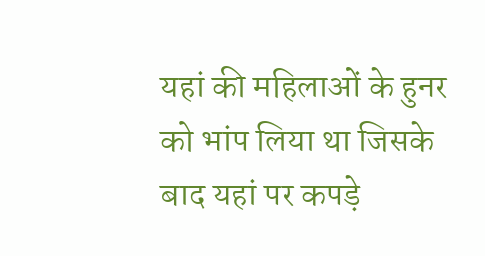यहां की महिलाओं के हुनर को भांप लिया था जिसके बाद यहां पर कपड़े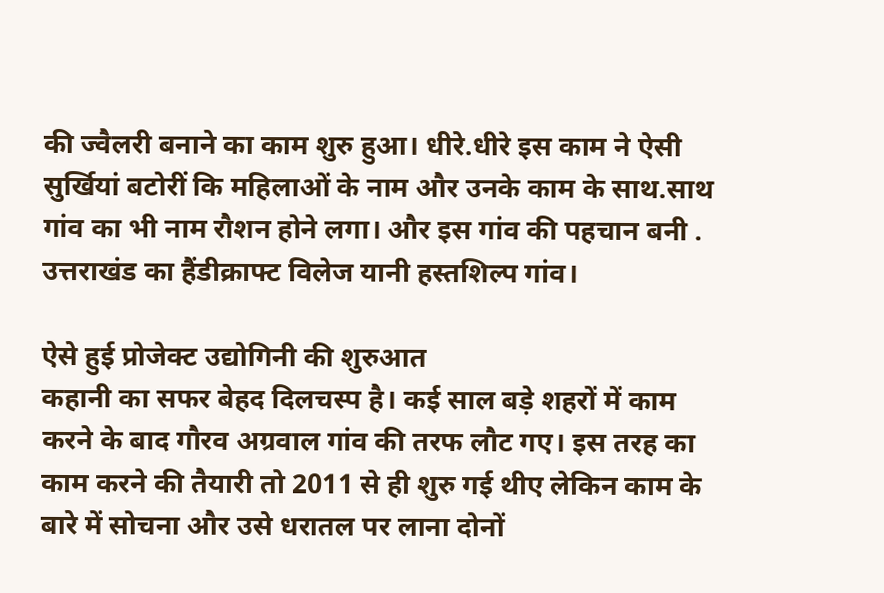की ज्वैलरी बनाने का काम शुरु हुआ। धीरे.धीरे इस काम ने ऐसी सुर्खियां बटोरीं कि महिलाओं के नाम और उनके काम के साथ.साथ गांव का भी नाम रौशन होने लगा। और इस गांव की पहचान बनी . उत्तराखंड का हैंडीक्राफ्ट विलेज यानी हस्तशिल्प गांव।

ऐसे हुई प्रोजेक्ट उद्योगिनी की शुरुआत
कहानी का सफर बेहद दिलचस्प है। कई साल बड़े शहरों में काम करने के बाद गौरव अग्रवाल गांव की तरफ लौट गए। इस तरह का काम करने की तैयारी तो 2011 से ही शुरु गई थीए लेकिन काम के बारे में सोचना और उसे धरातल पर लाना दोनों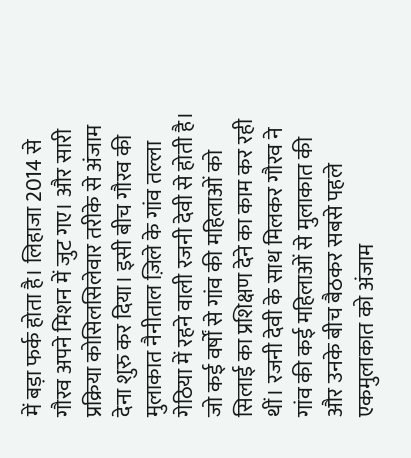में बड़ा फर्क होता है। लिहाजा 2014 से गौरव अपने मिशन में जुट गए। और सारी प्रक्रिया कोसिलसिलेवार तरीके से अंजाम देना शुरु कर दिया। इसी बीच गौरव की मुलाकात नैनीताल ज़िले के गांव तल्ला गेठिया में रहने वाली रजनी देवी से होती है। जो कई वर्षों से गांव की महिलाओं को सिलाई का प्रशिक्षण देने का काम कर रही थीं। रजनी देवी के साथ मिलकर गौरव ने गांव की कई महिलाओं से मुलाकात की और उनके बीच बैठकर सबसे पहले एकमुलाकात को अंजाम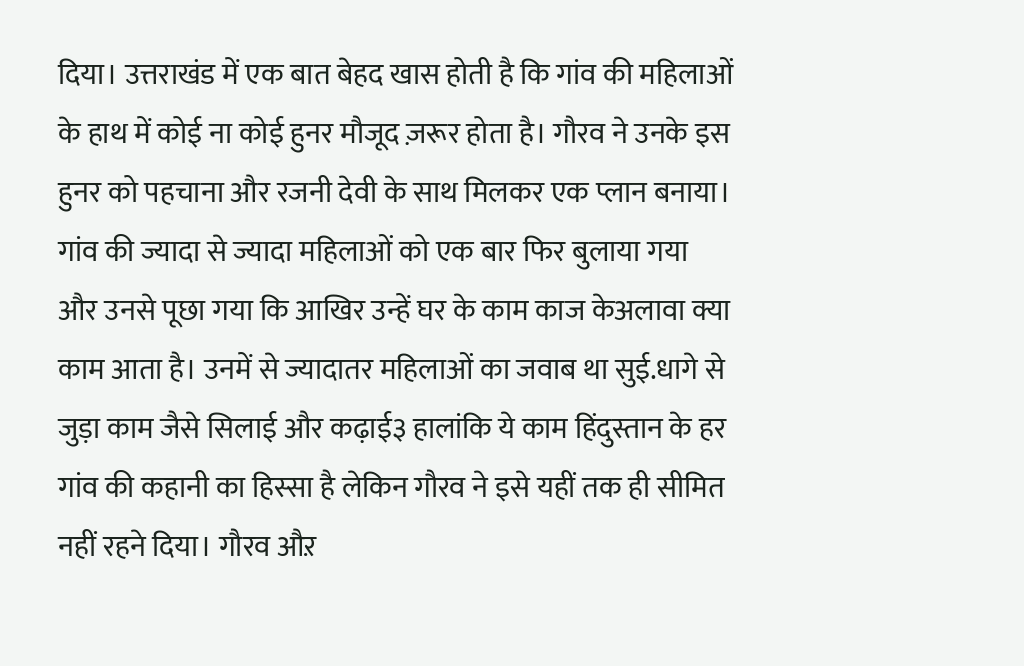दिया। उत्तराखंड में एक बात बेहद खास होती है कि गांव की महिलाओं के हाथ में कोई ना कोई हुनर मौजूद ज़रूर होता है। गौरव ने उनके इस हुनर को पहचाना और रजनी देवी के साथ मिलकर एक प्लान बनाया। गांव की ज्यादा से ज्यादा महिलाओं को एक बार फिर बुलाया गया और उनसे पूछा गया कि आखिर उन्हें घर के काम काज केअलावा क्या काम आता है। उनमें से ज्यादातर महिलाओं का जवाब था सुई.धागे से जुड़ा काम जैसे सिलाई और कढ़ाई३ हालांकि ये काम हिंदुस्तान के हर गांव की कहानी का हिस्सा है लेकिन गौरव ने इसे यहीं तक ही सीमित नहीं रहने दिया। गौरव औऱ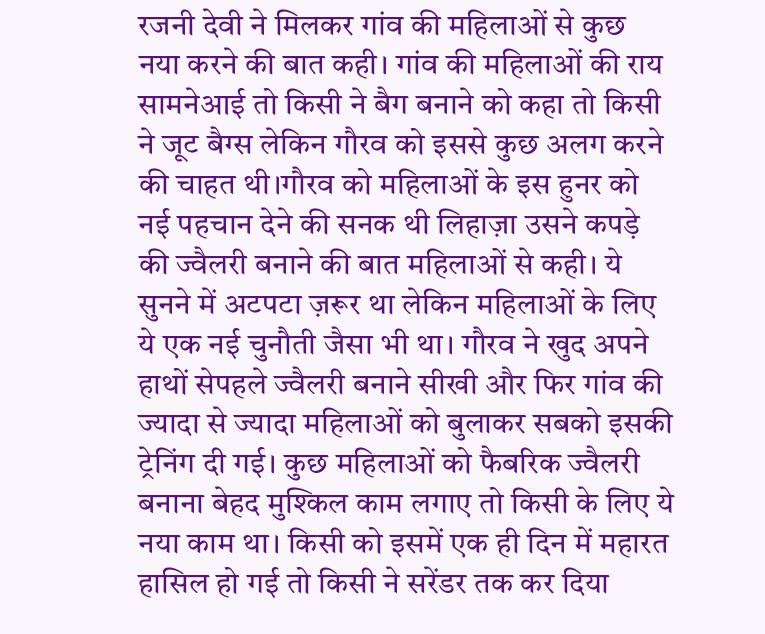रजनी देवी ने मिलकर गांव की महिलाओं से कुछ नया करने की बात कही। गांव की महिलाओं की राय सामनेआई तो किसी ने बैग बनाने को कहा तो किसी ने जूट बैग्स लेकिन गौरव को इससे कुछ अलग करने की चाहत थी।गौरव को महिलाओं के इस हुनर को नई पहचान देने की सनक थी लिहाज़ा उसने कपड़े की ज्वैलरी बनाने की बात महिलाओं से कही। ये सुनने में अटपटा ज़रूर था लेकिन महिलाओं के लिए ये एक नई चुनौती जैसा भी था। गौरव ने खुद अपने हाथों सेपहले ज्वैलरी बनाने सीखी और फिर गांव की ज्यादा से ज्यादा महिलाओं को बुलाकर सबको इसकी ट्रेनिंग दी गई। कुछ महिलाओं को फैबरिक ज्वैलरी बनाना बेहद मुश्किल काम लगाए तो किसी के लिए ये नया काम था। किसी को इसमें एक ही दिन में महारत हासिल हो गई तो किसी ने सरेंडर तक कर दिया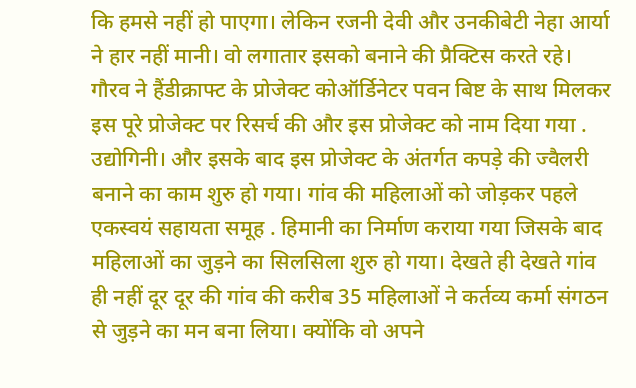कि हमसे नहीं हो पाएगा। लेकिन रजनी देवी और उनकीबेटी नेहा आर्या ने हार नहीं मानी। वो लगातार इसको बनाने की प्रैक्टिस करते रहे। गौरव ने हैंडीक्राफ्ट के प्रोजेक्ट कोऑर्डिनेटर पवन बिष्ट के साथ मिलकर इस पूरे प्रोजेक्ट पर रिसर्च की और इस प्रोजेक्ट को नाम दिया गया . उद्योगिनी। और इसके बाद इस प्रोजेक्ट के अंतर्गत कपड़े की ज्वैलरी बनाने का काम शुरु हो गया। गांव की महिलाओं को जोड़कर पहले एकस्वयं सहायता समूह . हिमानी का निर्माण कराया गया जिसके बाद महिलाओं का जुड़ने का सिलसिला शुरु हो गया। देखते ही देखते गांव ही नहीं दूर दूर की गांव की करीब 35 महिलाओं ने कर्तव्य कर्मा संगठन से जुड़ने का मन बना लिया। क्योंकि वो अपने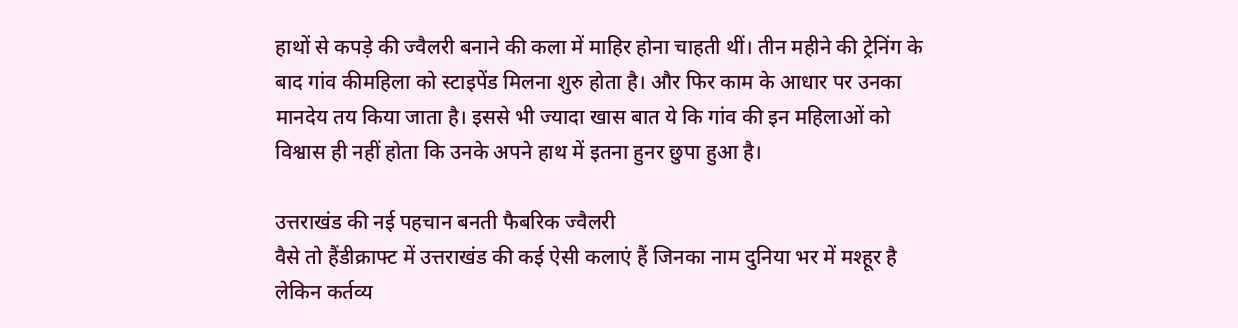हाथों से कपड़े की ज्वैलरी बनाने की कला में माहिर होना चाहती थीं। तीन महीने की ट्रेनिंग के बाद गांव कीमहिला को स्टाइपेंड मिलना शुरु होता है। और फिर काम के आधार पर उनका मानदेय तय किया जाता है। इससे भी ज्यादा खास बात ये कि गांव की इन महिलाओं को विश्वास ही नहीं होता कि उनके अपने हाथ में इतना हुनर छुपा हुआ है।

उत्तराखंड की नई पहचान बनती फैबरिक ज्वैलरी
वैसे तो हैंडीक्राफ्ट में उत्तराखंड की कई ऐसी कलाएं हैं जिनका नाम दुनिया भर में मश्हूर है लेकिन कर्तव्य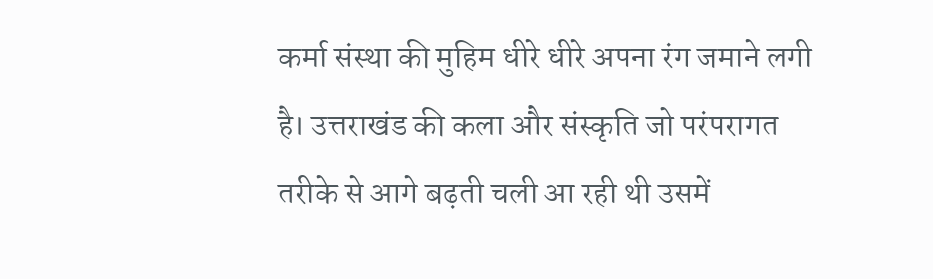कर्मा संस्था की मुहिम धीरे धीरे अपना रंग जमाने लगी है। उत्तराखंड की कला और संस्कृति जो परंपरागत तरीके से आगे बढ़ती चली आ रही थी उसमें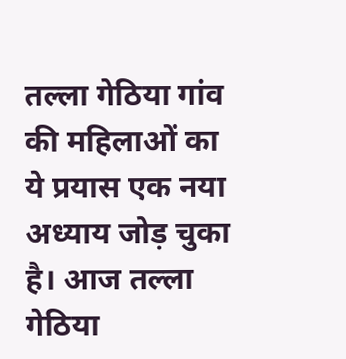तल्ला गेठिया गांव की महिलाओं का ये प्रयास एक नया अध्याय जोड़ चुका है। आज तल्ला गेठिया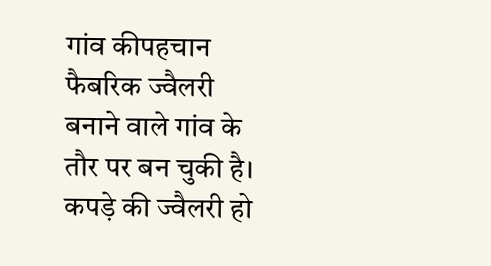गांव कीपहचान फैबरिक ज्वैलरी बनाने वाले गांव के तौर पर बन चुकी है। कपड़े की ज्वैलरी हो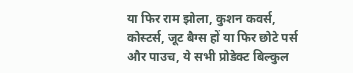या फिर राम झोला, कुशन कवर्स, कोस्टर्स, जूट बैग्स हों या फिर छोटे पर्स और पाउच, ये सभी प्रोडेक्ट बिल्कुल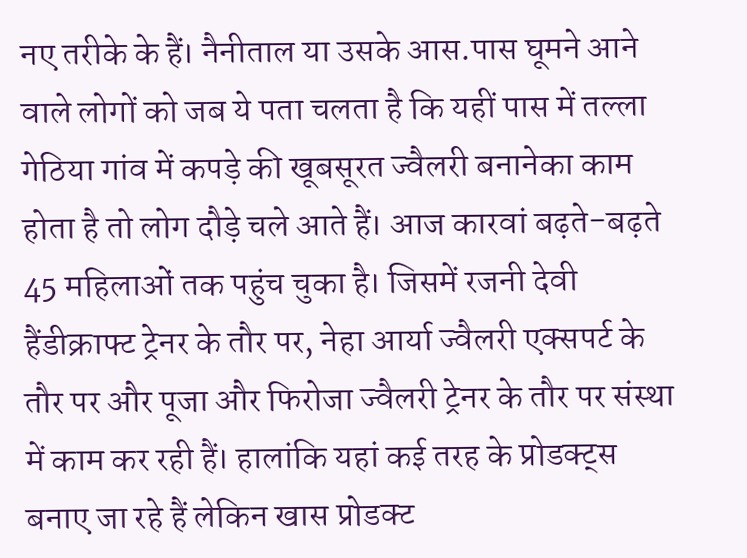नए तरीके के हैं। नैनीताल या उसके आस.पास घूमने आने वाले लोगों को जब ये पता चलता है कि यहीं पास में तल्ला गेठिया गांव में कपड़े की खूबसूरत ज्वैलरी बनानेका काम होता है तो लोग दौड़े चले आते हैं। आज कारवां बढ़ते-बढ़ते 45 महिलाओं तक पहुंच चुका है। जिसमें रजनी देवी हैंडीक्राफ्ट ट्रेनर के तौर पर, नेहा आर्या ज्वैलरी एक्सपर्ट के तौर पर और पूजा और फिरोजा ज्वैलरी ट्रेनर के तौर पर संस्था में काम कर रही हैं। हालांकि यहां कई तरह के प्रोडक्ट्स बनाए जा रहे हैं लेकिन खास प्रोडक्ट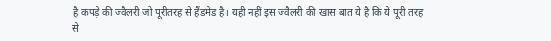है कपड़े की ज्वैलरी जो पूरीतरह से हैंडमेड है। यही नहीं इस ज्वैलरी की खास बात ये है कि ये पूरी तरह से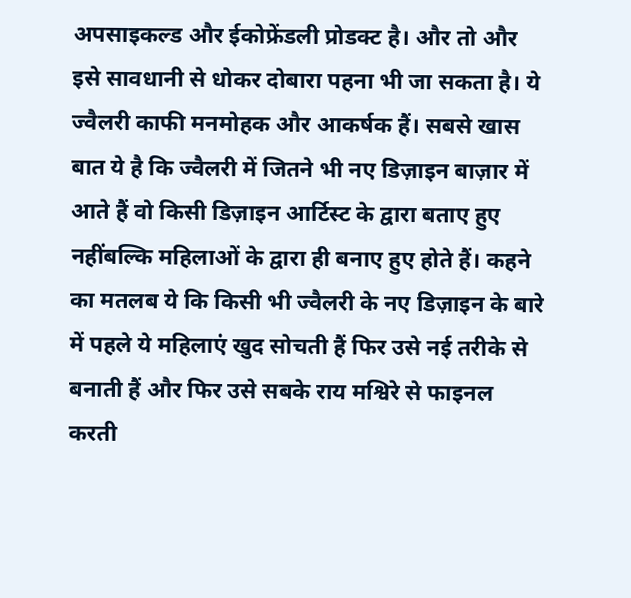अपसाइकल्ड और ईकोफ्रेंडली प्रोडक्ट है। और तो और इसे सावधानी से धोकर दोबारा पहना भी जा सकता है। ये ज्वैलरी काफी मनमोहक और आकर्षक हैं। सबसे खास बात ये है कि ज्वैलरी में जितने भी नए डिज़ाइन बाज़ार में आते हैं वो किसी डिज़ाइन आर्टिस्ट के द्वारा बताए हुए नहींबल्कि महिलाओं के द्वारा ही बनाए हुए होते हैं। कहने का मतलब ये कि किसी भी ज्वैलरी के नए डिज़ाइन के बारे में पहले ये महिलाएं खुद सोचती हैं फिर उसे नई तरीके से बनाती हैं और फिर उसे सबके राय मश्विरे से फाइनल करती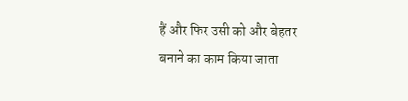हैं और फिर उसी को और बेहतर बनाने का काम किया जाता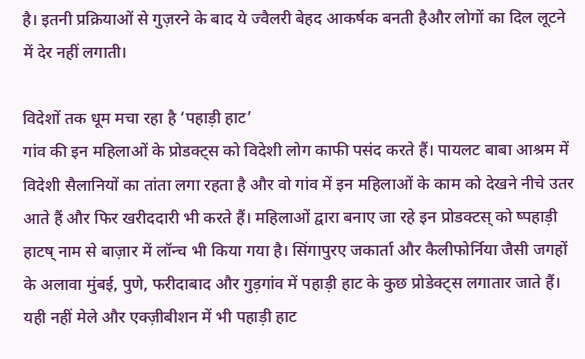है। इतनी प्रक्रियाओं से गुज़रने के बाद ये ज्वैलरी बेहद आकर्षक बनती हैऔर लोगों का दिल लूटने में देर नहीं लगाती।

विदेशों तक धूम मचा रहा है ‘पहाड़ी हाट’
गांव की इन महिलाओं के प्रोडक्ट्स को विदेशी लोग काफी पसंद करते हैं। पायलट बाबा आश्रम में विदेशी सैलानियों का तांता लगा रहता है और वो गांव में इन महिलाओं के काम को देखने नीचे उतर आते हैं और फिर खरीददारी भी करते हैं। महिलाओं द्वारा बनाए जा रहे इन प्रोडक्टस् को ष्पहाड़ी हाटष् नाम से बाज़ार में लॉन्च भी किया गया है। सिंगापुरए जकार्ता और कैलीफोर्निया जैसी जगहों के अलावा मुंबई, पुणे, फरीदाबाद और गुड़गांव में पहाड़ी हाट के कुछ प्रोडेक्ट्स लगातार जाते हैं। यही नहीं मेले और एक्ज़ीबीशन में भी पहाड़ी हाट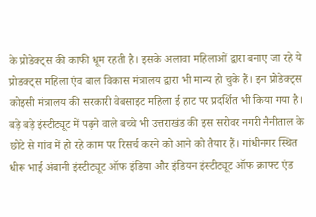के प्रोडेक्ट्स की काफी धूम रहती है। इसके अलावा महिलाओं द्वारा बनाए जा रहे ये प्रोडक्ट्स महिला एंव बाल विकास मंत्रालय द्वारा भी मान्य हो चुके हैं। इन प्रोडेक्ट्स कोइसी मंत्रालय की सरकारी वेबसाइट महिला ई हाट पर प्रदर्शित भी किया गया है। बड़े बड़े इंस्टीट्यूट में पढ़ने वाले बच्चे भी उत्तराखंड की इस सरोवर नगरी नैनीताल के छोटे से गांव में हो रहे काम पर रिसर्च करने को आने को तैयार हैं। गांधीनगर स्थित धीरू भाई अंबानी इंस्टीट्यूट ऑफ इंडिया और इंडियन इंस्टीट्यूट ऑफ क्राफ्ट एंड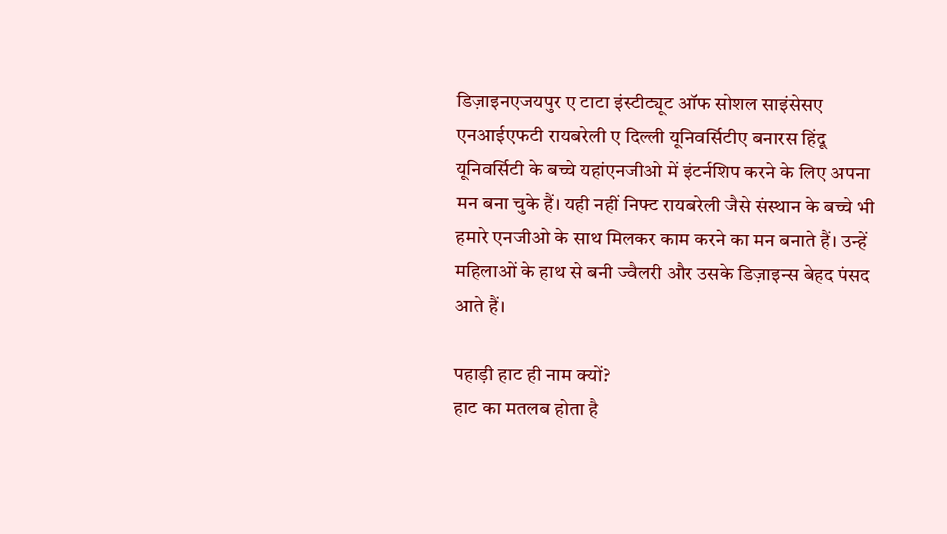डिज़ाइनएजयपुर ए टाटा इंस्टीट्यूट ऑफ सोशल साइंसेसए एनआईएफटी रायबरेली ए दिल्ली यूनिवर्सिटीए बनारस हिंदू यूनिवर्सिटी के बच्चे यहांएनजीओ में इंटर्नशिप करने के लिए अपना मन बना चुके हैं। यही नहीं निफ्ट रायबरेली जैसे संस्थान के बच्चे भी हमारे एनजीओ के साथ मिलकर काम करने का मन बनाते हैं। उन्हें महिलाओं के हाथ से बनी ज्वैलरी और उसके डिज़ाइन्स बेहद पंसद आते हैं।

पहाड़ी हाट ही नाम क्यों?
हाट का मतलब होता है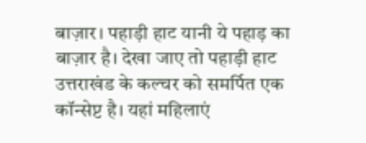बाज़ार। पहाड़ी हाट यानी ये पहाड़ का बाज़ार है। देखा जाए तो पहाड़ी हाट उत्तराखंड के कल्चर को समर्पित एक कॉन्सेप्ट है। यहां महिलाएं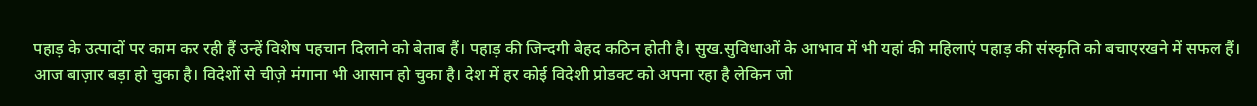पहाड़ के उत्पादों पर काम कर रही हैं उन्हें विशेष पहचान दिलाने को बेताब हैं। पहाड़ की जिन्दगी बेहद कठिन होती है। सुख.सुविधाओं के आभाव में भी यहां की महिलाएं पहाड़ की संस्कृति को बचाएरखने में सफल हैं। आज बाज़ार बड़ा हो चुका है। विदेशों से चीज़े मंगाना भी आसान हो चुका है। देश में हर कोई विदेशी प्रोडक्ट को अपना रहा है लेकिन जो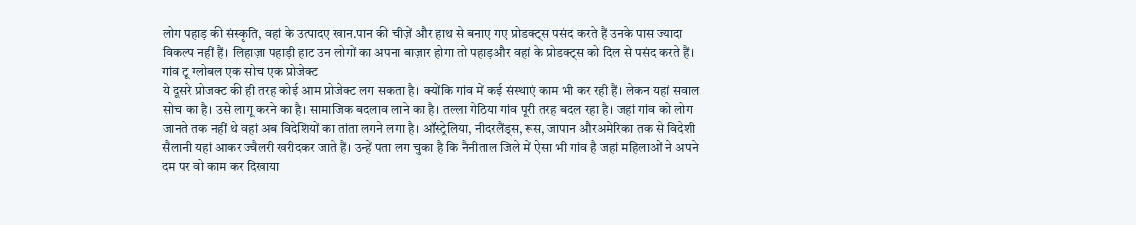लोग पहाड़ की संस्कृति, वहां के उत्पादए खान.पान की चीज़ें और हाथ से बनाए गए प्रोडक्ट्स पसंद करते हैं उनके पास ज्यादा विकल्प नहीं हैं। लिहाज़ा पहाड़ी हाट उन लोगों का अपना बाज़ार होगा तो पहाड़और वहां के प्रोडक्ट्स को दिल से पसंद करते हैं।
गांव टू ग्लोबल एक सोच एक प्रोजेक्ट
ये दूसरे प्रोजक्ट की ही तरह कोई आम प्रोजेक्ट लग सकता है। क्योंकि गांव में कई संस्थाएं काम भी कर रही हैं। लेकन यहां सवाल सोच का है। उसे लागू करने का है। सामाजिक बदलाव लाने का है। तल्ला गेठिया गांव पूरी तरह बदल रहा है। जहां गांव को लोग जानते तक नहीं थे वहां अब विदेशियों का तांता लगने लगा है। ऑस्ट्रेलिया, नीदरलैंड्स, रूस, जापान औरअमेरिका तक से विदेशी सैलानी यहां आकर ज्वैलरी खरीदकर जाते हैं। उन्हें पता लग चुका है कि नैनीताल जिले में ऐसा भी गांव है जहां महिलाओं ने अपने दम पर वो काम कर दिखाया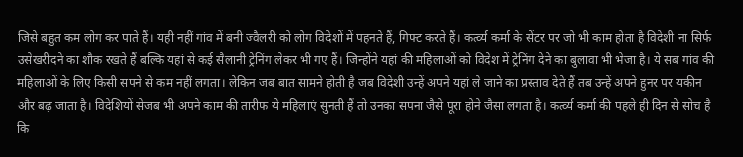जिसे बहुत कम लोग कर पाते हैं। यही नहीं गांव में बनी ज्वैलरी को लोग विदेशों में पहनते हैं, गिफ्ट करते हैं। कर्त्व्य कर्मा के सेंटर पर जो भी काम होता है विदेशी ना सिर्फ उसेखरीदने का शौक रखते हैं बल्कि यहां से कई सैलानी ट्रेनिंग लेकर भी गए हैं। जिन्होंने यहां की महिलाओं को विदेश में ट्रेनिंग देने का बुलावा भी भेजा है। ये सब गांव की महिलाओं के लिए किसी सपने से कम नहीं लगता। लेकिन जब बात सामने होती है जब विदेशी उन्हें अपने यहां ले जाने का प्रस्ताव देते हैं तब उन्हें अपने हुनर पर यकीन और बढ़ जाता है। विदेशियों सेजब भी अपने काम की तारीफ ये महिलाएं सुनती हैं तो उनका सपना जैसे पूरा होने जैसा लगता है। कर्त्व्य कर्मा की पहले ही दिन से सोच है कि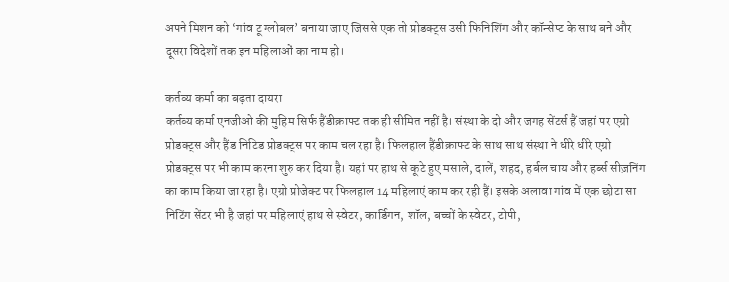अपने मिशन को ‘गांव टू ग्लोबल’ बनाया जाए जिससे एक तो प्रोडक्ट्स उसी फिनिशिंग और कॉन्सेप्ट के साथ बने और दूसरा विदेशों तक इन महिलाओं का नाम हो।

कर्तव्य कर्मा का बढ़ता दायरा
कर्तव्य कर्मा एनजीओ की मुहिम सिर्फ हैंडीक्राफ्ट तक ही सीमित नहीं है। संस्था के दो और जगह सेंटर्स हैं जहां पर एग्रो प्रोडक्ट्स और हैंड निटिड प्रोडक्ट्स पर काम चल रहा है। फिलहाल हैंडीक्राफ्ट के साथ साथ संस्था ने धीरे धीरे एग्रो प्रोडक्ट्स पर भी काम करना शुरु कर दिया है। यहां पर हाथ से कूटे हुए मसाले, दालें, शहद, हर्बल चाय और हर्ब्स सीज़निंग का काम किया जा रहा है। एग्रो प्रोजेक्ट पर फिलहाल 14 महिलाएं काम कर रही हैं। इसके अलावा गांव में एक छोटा सा निटिंग सेंटर भी है जहां पर महिलाएं हाथ से स्वेटर, कार्डिगन, शॉल, बच्चों के स्वेटर, टोपी,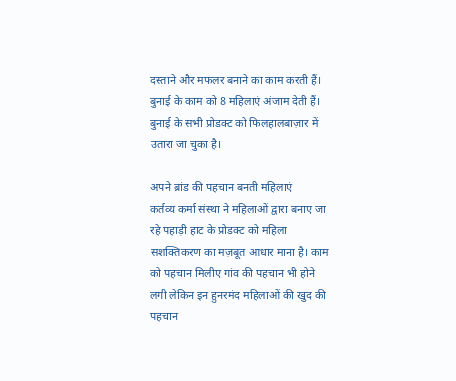दस्ताने और मफलर बनाने का काम करती हैं। बुनाई के काम को 8 महिलाएं अंजाम देती हैं। बुनाई के सभी प्रोडक्ट को फिलहालबाज़ार में उतारा जा चुका है।

अपने ब्रांड की पहचान बनती महिलाएं
कर्तव्य कर्मा संस्था ने महिलाओं द्वारा बनाए जा रहे पहाड़ी हाट के प्रोडक्ट को महिला सशक्तिकरण का मज़बूत आधार माना है। काम को पहचान मिलीए गांव की पहचान भी होने लगी लेकिन इन हुनरमंद महिलाओं की खुद की पहचान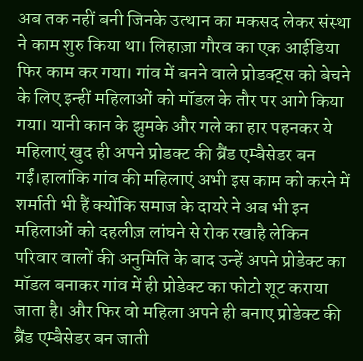अब तक नहीं बनी जिनके उत्थान का मकसद लेकर संस्था ने काम शुरु किया था। लिहाज़ा गौरव का एक आईडिया फिर काम कर गया। गांव में बनने वाले प्रोडक्ट्स को बेचने के लिए इन्हीं महिलाओं को मॉडल के तौर पर आगे किया गया। यानी कान के झुमके और गले का हार पहनकर ये महिलाएं खुद ही अपने प्रोडक्ट की ब्रैंड एम्बैसेडर बन गईं।हालांकि गांव की महिलाएं अभी इस काम को करने में शर्माती भी हैं क्योंकि समाज के दायरे ने अब भी इन महिलाओं को दहलीज़ लांघने से रोक रखाहै लेकिन परिवार वालों की अनुमिति के बाद उन्हें अपने प्रोडेक्ट का मॉडल बनाकर गांव में ही प्रोडेक्ट का फोटो शूट कराया जाता है। और फिर वो महिला अपने ही बनाए प्रोडेक्ट की ब्रैंड एम्बैसेडर बन जाती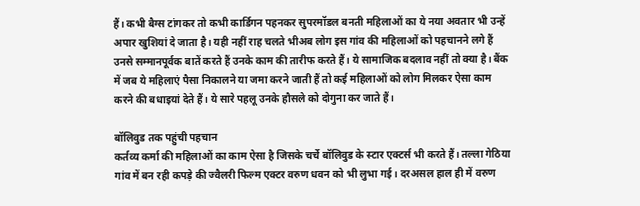हैं। कभी बैग्स टांगकर तो कभी कार्डिगन पहनकर सुपरमॉडल बनती महिलाओं का ये नया अवतार भी उन्हें अपार खुशियां दे जाता है। यही नहीं राह चलते भीअब लोग इस गांव की महिलाओं को पहचानने लगे हैं उनसे सम्मानपूर्वक बातें करते हैं उनके काम की तारीफ करते हैं। ये सामाजिक बदलाव नहीं तो क्या है। बैंक में जब ये महिलाएं पैसा निकालने या जमा करने जाती हैं तो कई महिलाओं को लोग मिलकर ऐसा काम करने की बधाइयां देते हैं। ये सारे पहलू उनके हौसले को दोगुना कर जाते हैं।

बॉलिवुड तक पहुंची पहचान
कर्तव्य कर्मा की महिलाओं का काम ऐसा है जिसके चर्चे बॉलिवुड के स्टार एक्टर्स भी करते हैं। तल्ला गेठिया गांव में बन रही कपड़े की ज्वैलरी फिल्म एक्टर वरुण धवन को भी लुभा गई। दरअसल हाल ही में वरुण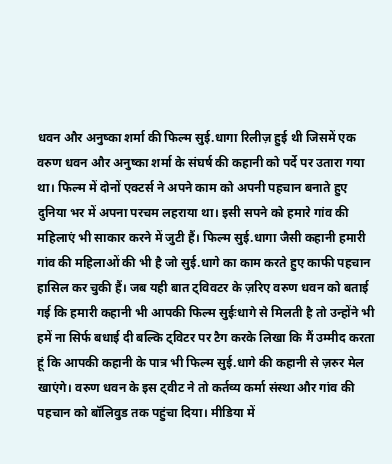धवन और अनुष्का शर्मा की फिल्म सुई.धागा रिलीज़ हुई थी जिसमें एक वरुण धवन और अनुष्का शर्मा के संघर्ष की कहानी को पर्दे पर उतारा गया था। फिल्म में दोनों एक्टर्स ने अपने काम को अपनी पहचान बनाते हुए दुनिया भर में अपना परचम लहराया था। इसी सपने को हमारे गांव की महिलाएं भी साकार करने में जुटी हैं। फिल्म सुई.धागा जैसी कहानी हमारी गांव की महिलाओं की भी है जो सुई.धागे का काम करते हुए काफी पहचान हासिल कर चुकी हैं। जब यही बात ट्विवटर के ज़रिए वरुण धवन को बताई गई कि हमारी कहानी भी आपकी फिल्म सुईःधागे से मिलती है तो उन्होंने भी हमें ना सिर्फ बधाई दी बल्कि ट्विटर पर टैग करके लिखा कि मैं उम्मीद करता हूं कि आपकी कहानी के पात्र भी फिल्म सुई.धागे की कहानी से ज़रुर मेल खाएंगे। वरुण धवन के इस ट्वीट ने तो कर्तव्य कर्मा संस्था और गांव की पहचान को बॉलिवुड तक पहुंचा दिया। मीडिया में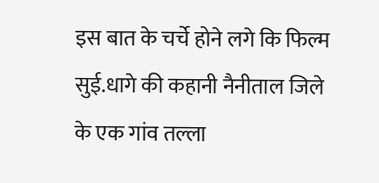इस बात के चर्चे होने लगे कि फिल्म सुई.धागे की कहानी नैनीताल जिले के एक गांव तल्ला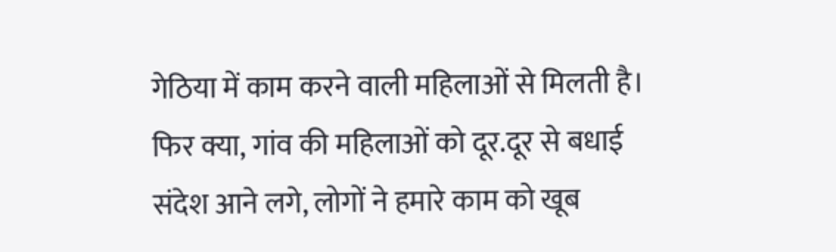गेठिया में काम करने वाली महिलाओं से मिलती है। फिर क्या, गांव की महिलाओं को दूर.दूर से बधाई संदेश आने लगे, लोगों ने हमारे काम को खूब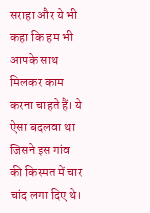सराहा और ये भी कहा कि हम भी आपके साथ मिलकर काम करना चाहते हैं। ये ऐसा बदलवा था जिसने इस गांव की किस्मत में चार चांद लगा दिए थे।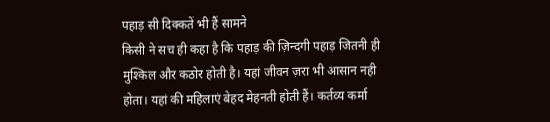पहाड़ सी दिक्कतें भी हैं सामने
किसी ने सच ही कहा है कि पहाड़ की ज़िन्दगी पहाड़ जितनी ही मुश्किल और कठोर होती है। यहां जीवन ज़रा भी आसान नही होता। यहां की महिलाएं बेहद मेहनती होती हैं। कर्तव्य कर्मा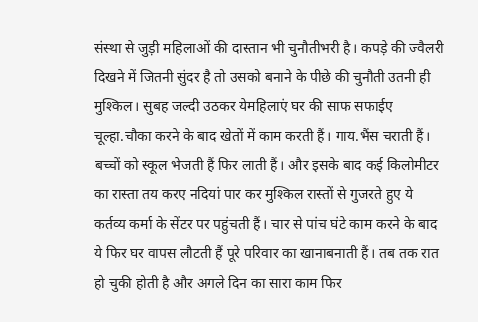संस्था से जुड़ी महिलाओं की दास्तान भी चुनौतीभरी है। कपड़े की ज्वैलरी दिखने में जितनी सुंदर है तो उसको बनाने के पीछे की चुनौती उतनी ही मुश्किल। सुबह जल्दी उठकर येमहिलाएं घर की साफ सफाईए चूल्हा.चौका करने के बाद खेतों में काम करती हैं। गाय.भैंस चराती हैं। बच्चों को स्कूल भेजती हैं फिर लाती हैं। और इसके बाद कई किलोमीटर का रास्ता तय करए नदियां पार कर मुश्किल रास्तों से गुजरते हुए ये कर्तव्य कर्मा के सेंटर पर पहुंचती हैं। चार से पांच घंटे काम करने के बाद ये फिर घर वापस लौटती हैं पूरे परिवार का खानाबनाती हैं। तब तक रात हो चुकी होती है और अगले दिन का सारा काम फिर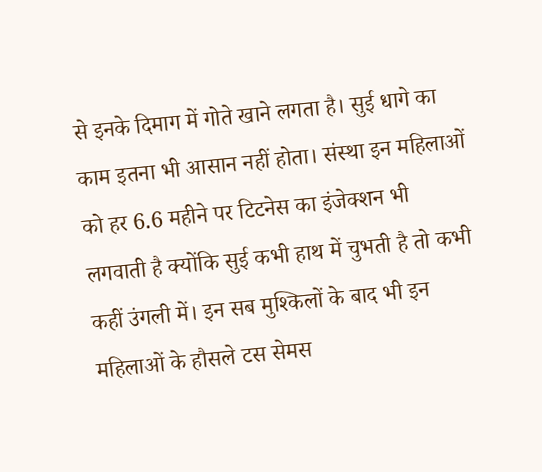से इनके दिमाग में गोते खाने लगता है। सुई धागे का काम इतना भी आसान नहीं होता। संस्था इन महिलाओं को हर 6.6 महीने पर टिटनेस का इंजेक्शन भी लगवाती है क्योंकि सुई कभी हाथ में चुभती है तो कभी कहीं उंगली में। इन सब मुश्किलों के बाद भी इन महिलाओं के हौसले टस सेमस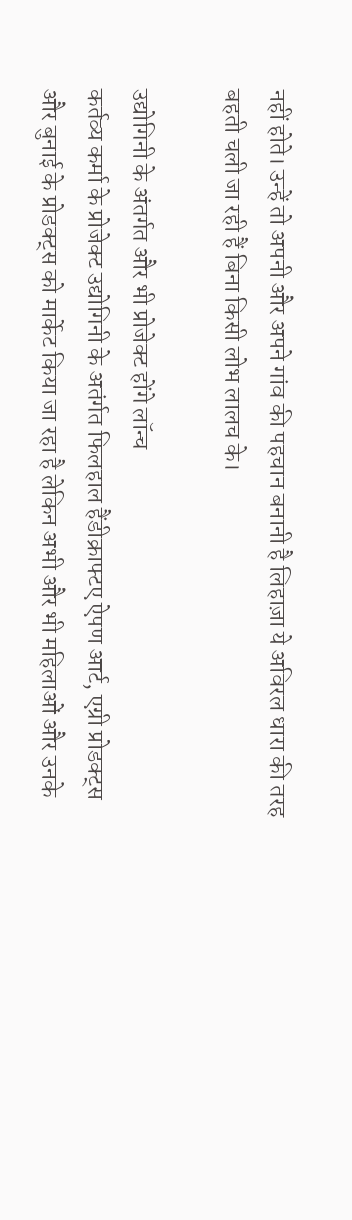नहीं होते। उन्हें तो अपनी और अपने गांव की पहचान बनानी है लिहाज़ा ये अविरल धारा की तरह बहती चली जा रही हैं बिना किसी लोभ लालच के।

उद्योगिनी के अंतर्गत और भी प्रोजेक्ट होंगे लॉन्च
कर्तव्य कर्मा के प्रोजेक्ट उद्योगिनी के अतंर्गत फिलहाल हैंडीक्राफ्टए ऐपण आर्ट, एग्री प्रोडक्ट्स और बुनाई के प्रोडक्ट्स को मार्केट किया जा रहा है लेकिन अभी और भी महिलाओं और उनके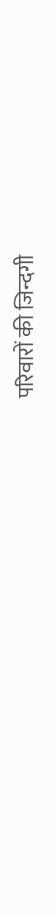परिवारों की जिन्दगी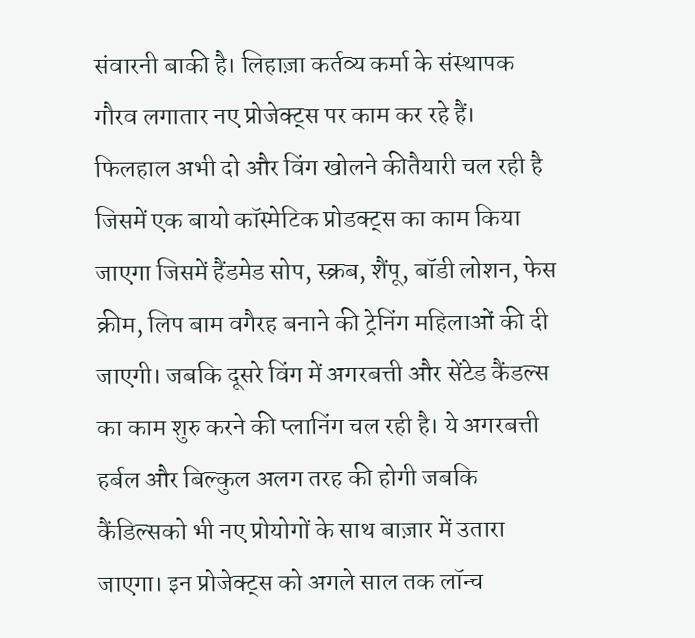संवारनी बाकी है। लिहाज़ा कर्तव्य कर्मा के संस्थापक गौरव लगातार नए प्रोजेक्ट्स पर काम कर रहे हैं। फिलहाल अभी दो और विंग खोलने कीतैयारी चल रही है जिसमें एक बायो कॉस्मेटिक प्रोडक्ट्स का काम किया जाएगा जिसमें हैंडमेड सोप, स्क्रब, शैंपू, बॉडी लोशन, फेस क्रीम, लिप बाम वगैरह बनाने की ट्रेनिंग महिलाओं की दी जाएगी। जबकि दूसरे विंग में अगरबत्ती और सेंटेड कैंडल्स का काम शुरु करने की प्लानिंग चल रही है। ये अगरबत्ती हर्बल और बिल्कुल अलग तरह की होगी जबकि कैंडिल्सको भी नए प्रोयोगों के साथ बाज़ार में उतारा जाएगा। इन प्रोजेक्ट्स को अगले साल तक लॉन्च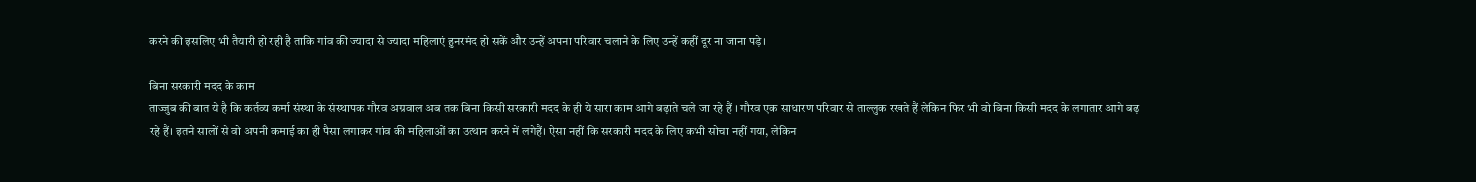करने की इसलिए भी तैयारी हो रही है ताकि गांव की ज्यादा से ज्यादा महिलाएं हुनरमंद हो सकें और उन्हें अपना परिवार चलाने के लिए उन्हें कहीं दूर ना जाना पड़े।

बिना सरकारी मदद के काम
ताज्जुब की बात ये है कि कर्तव्य कर्मा संस्था के संस्थापक गौरव अग्रवाल अब तक बिना किसी सरकारी मदद के ही ये सारा काम आगे बढ़ाते चले जा रहे हैं । गौरव एक साधारण परिवार से ताल्लुक रखते हैं लेकिन फिर भी वो बिना किसी मदद के लगातार आगे बढ़ रहे हैं। इतने सालों से वो अपनी कमाई का ही पैसा लगाकर गांव की महिलाओं का उत्थान करने में लगेहैं। ऐसा नहीं कि सरकारी मदद के लिए कभी सोचा नहीं गया, लेकिन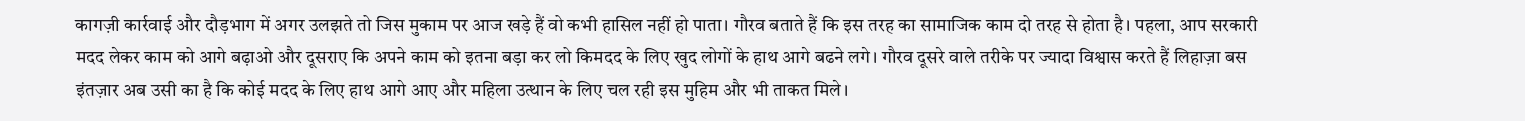कागज़ी कार्रवाई और दौड़भाग में अगर उलझते तो जिस मुकाम पर आज खड़े हैं वो कभी हासिल नहीं हो पाता। गौरव बताते हैं कि इस तरह का सामाजिक काम दो तरह से होता है। पहला, आप सरकारी मदद लेकर काम को आगे बढ़ाओ और दूसराए कि अपने काम को इतना बड़ा कर लो किमदद के लिए खुद लोगों के हाथ आगे बढने लगे। गौरव दूसरे वाले तरीके पर ज्यादा विश्वास करते हैं लिहाज़ा बस इंतज़ार अब उसी का है कि कोई मदद के लिए हाथ आगे आए और महिला उत्थान के लिए चल रही इस मुहिम और भी ताकत मिले।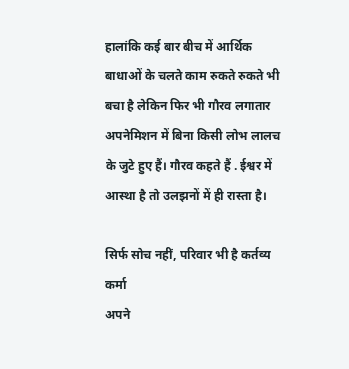हालांकि कई बार बीच में आर्थिक बाधाओं के चलते काम रुकते रुकते भी बचा है लेकिन फिर भी गौरव लगातार अपनेमिशन में बिना किसी लोभ लालच के जुटे हुए हैं। गौरव कहते हैं . ईश्वर में आस्था है तो उलझनों में ही रास्ता है।

सिर्फ सोच नहीं, परिवार भी है कर्तव्य कर्मा
अपने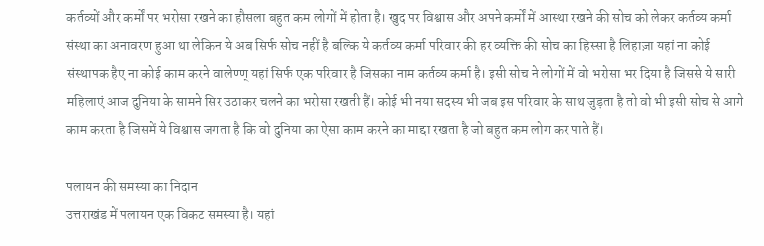कर्तव्यों और कर्मों पर भरोसा रखने का हौसला बहुत कम लोगों में होता है। खुद पर विश्वास और अपने कर्मों में आस्था रखने की सोच को लेकर कर्तव्य कर्मा संस्था का अनावरण हुआ था लेकिन ये अब सिर्फ सोच नहीं है बल्कि ये कर्तव्य कर्मा परिवार की हर व्यक्ति की सोच का हिस्सा है लिहाज़ा यहां ना कोई संस्थापक हैए ना कोई काम करने वालेण्ण् यहां सिर्फ एक परिवार है जिसका नाम कर्तव्य कर्मा है। इसी सोच ने लोगों में वो भरोसा भर दिया है जिससे ये सारी महिलाएं आज दुनिया के सामने सिर उठाकर चलने का भरोसा रखती हैं। कोई भी नया सदस्य भी जब इस परिवार के साथ जुड़ता है तो वो भी इसी सोच से आगे काम करता है जिसमें ये विश्वास जगता है कि वो दुनिया का ऐसा काम करने का माद्दा रखता है जो बहुत कम लोग कर पाते हैं।

पलायन की समस्या का निदान
उत्तराखंड में पलायन एक विकट समस्या है। यहां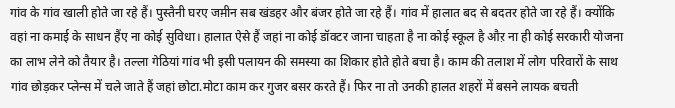गांव के गांव खाली होते जा रहे हैं। पुस्तैनी घरए जम़ीन सब खंडहर और बंजर होते जा रहे हैं। गांव में हालात बद से बदतर होते जा रहे हैं। क्योंकि वहां ना कमाई के साधन हैंए ना कोई सुविधा। हालात ऐसे हैं जहां ना कोई डॉक्टर जाना चाहता है ना कोई स्कूल है औऱ ना ही कोई सरकारी योजना का लाभ लेने को तैयार है। तल्ला गेठियां गांव भी इसी पलायन की समस्या का शिकार होते होते बचा है। काम की तलाश में लोग परिवारों के साथ गांव छोड़कर प्लेन्स में चले जाते हैं जहां छोटा.मोटा काम कर गुजर बसर करते हैं। फिर ना तो उनकी हालत शहरों में बसने लायक बचती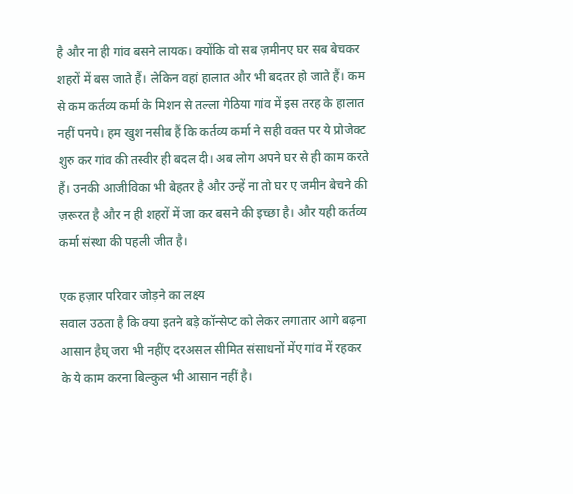है और ना ही गांव बसने लायक। क्योंकि वो सब ज़मीनए घर सब बेचकर शहरों में बस जाते हैं। लेकिन वहां हालात और भी बदतर हो जाते हैं। कम से कम कर्तव्य कर्मा के मिशन से तल्ला गेठिया गांव में इस तरह के हालात नहीं पनपे। हम खुश नसीब हैं कि कर्तव्य कर्मा ने सही वक्त पर ये प्रोजेक्ट शुरु कर गांव की तस्वीर ही बदल दी। अब लोग अपने घर से ही काम करते हैं। उनकी आजीविका भी बेहतर है और उन्हें ना तो घर ए जमीन बेचने की ज़रूरत है और न ही शहरों में जा कर बसने की इच्छा है। और यही कर्तव्य कर्मा संस्था की पहली जीत है।

एक हज़ार परिवार जोड़ने का लक्ष्य
सवाल उठता है कि क्या इतने बड़े कॉन्सेप्ट को लेकर लगातार आगे बढ़ना आसान हैघ् जरा भी नहींए दरअसल सीमित संसाधनों मेंए गांव में रहकर के ये काम करना बिल्कुल भी आसान नहीं है।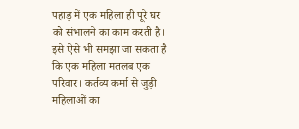पहाड़ में एक महिला ही पूरे घर को संभालने का काम करती है। इसे ऐसे भी समझा जा सकता है कि एक महिला मतलब एक परिवार। कर्तव्य कर्मा से जुड़ी महिलाओं का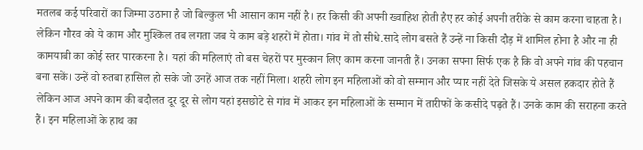मतलब कई परिवारों का जिम्मा उठाना है जो बिल्कुल भी आसान काम नहीं है। हर किसी की अपनी ख्वाहिश होती हैए हर कोई अपनी तरीके से काम करना चाहता है। लेकिन गौरव को ये काम और मुश्किल तब लगता जब ये काम बड़े शहरों में होता। गांव में तो सीधे.सादे लोग बसते हैं उन्हें ना किसी दौड़ में शामिल होना है और ना ही कामयाबी का कोई स्तर पारकरना है। यहां की महिलाएं तो बस चेहरों पर मुस्कान लिए काम करना जानती हैं। उनका सपना सिर्फ एक है कि वो अपने गांव की पहचान बना सकें। उन्हें वो रुतबा हासिल हो सके जो उनहें आज तक नहीं मिला। शहरी लोग इन महिलाओं को वो सम्मान और प्यार नहीं देते जिसके ये असल हकदार होते हैं लेकिन आज अपने काम की बदौलत दूर दूर से लोग यहां इसछोटे से गांव में आकर इन महिलाओं के सम्मान में तारीफों के कसीदे पढ़ते हैं। उनके काम की सराहना करते हैं। इन महिलाओं के हाथ का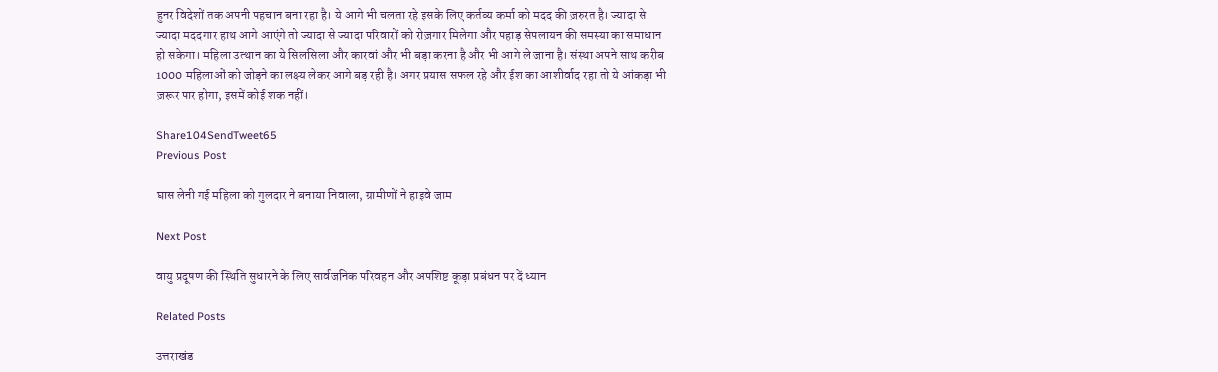हुनर विदेशों तक अपनी पहचान बना रहा है। ये आगे भी चलता रहे इसके लिए कर्तव्य कर्मा को मदद की ज़रुरत है। ज्यादा से ज्यादा मददगार हाथ आगे आएंगे तो ज्यादा से ज्यादा परिवारों को रोज़गार मिलेगा और पहाड़ सेपलायन की समस्या का समाधान हो सकेगा। महिला उत्थान का ये सिलसिला और कारवां और भी बड़ा करना है और भी आगे ले जाना है। संस्था अपने साथ करीब 1000 महिलाओं को जोड़ने का लक्ष्य लेकर आगे बड़ रही है। अगर प्रयास सफल रहे और ईश का आशीर्वाद रहा तो ये आंकड़ा भी ज़रूर पार होगा, इसमें कोई शक नहीं।

Share104SendTweet65
Previous Post

घास लेनी गई महिला को गुलदार ने बनाया निवाला, ग्रामीणों ने हाइवे जाम

Next Post

वायु प्रदूषण की स्थिति सुधारने के लिए सार्वजनिक परिवहन और अपशिष्ट कूड़ा प्रबंधन पर दें ध्यान

Related Posts

उत्तराखंड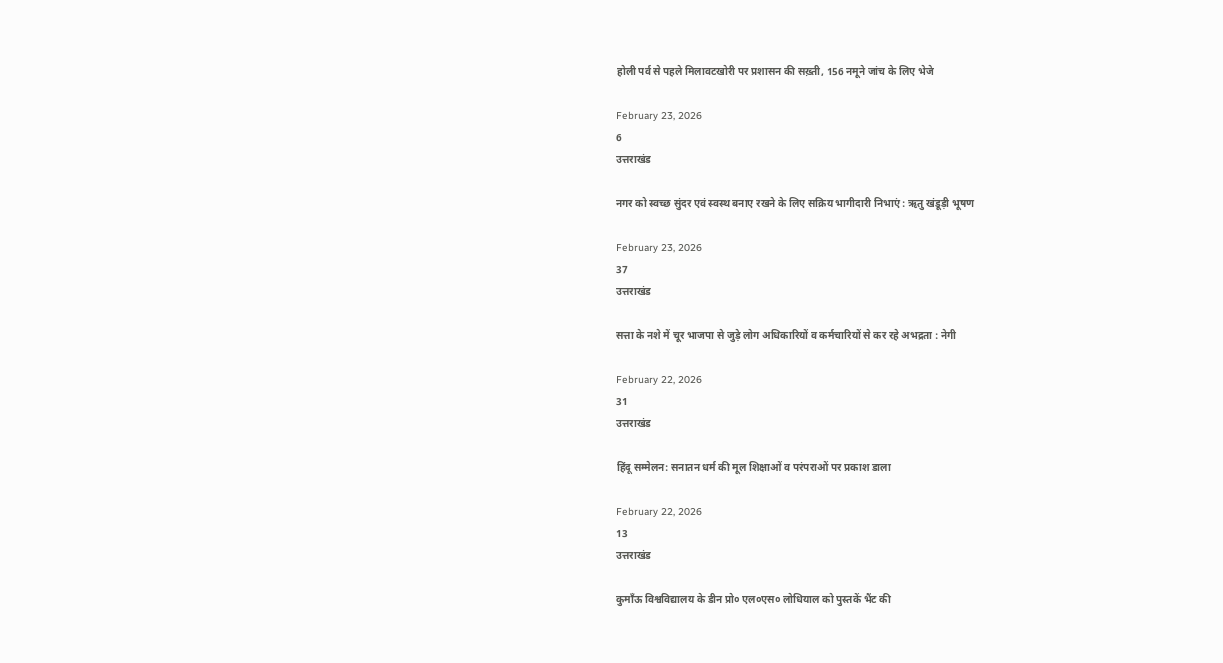होली पर्व से पहले मिलावटखोरी पर प्रशासन की सख़्ती, 156 नमूने जांच के लिए भेजे

February 23, 2026
6
उत्तराखंड

नगर को स्वच्छ सुंदर एवं स्वस्थ बनाए रखने के लिए सक्रिय भागीदारी निभाएं : ऋतु खंडूड़ी भूषण

February 23, 2026
37
उत्तराखंड

सत्ता के नशे में चूर भाजपा से जुड़े लोग अधिकारियों व कर्मचारियों से कर रहे अभद्रता : नेगी

February 22, 2026
31
उत्तराखंड

हिंदू सम्मेलन: सनातन धर्म की मूल शिक्षाओं व परंपराओं पर प्रकाश डाला

February 22, 2026
13
उत्तराखंड

कुमाँऊ विश्वविद्यालय के डीन प्रो० एल०एस० लोधियाल को पुस्तकें भैंट की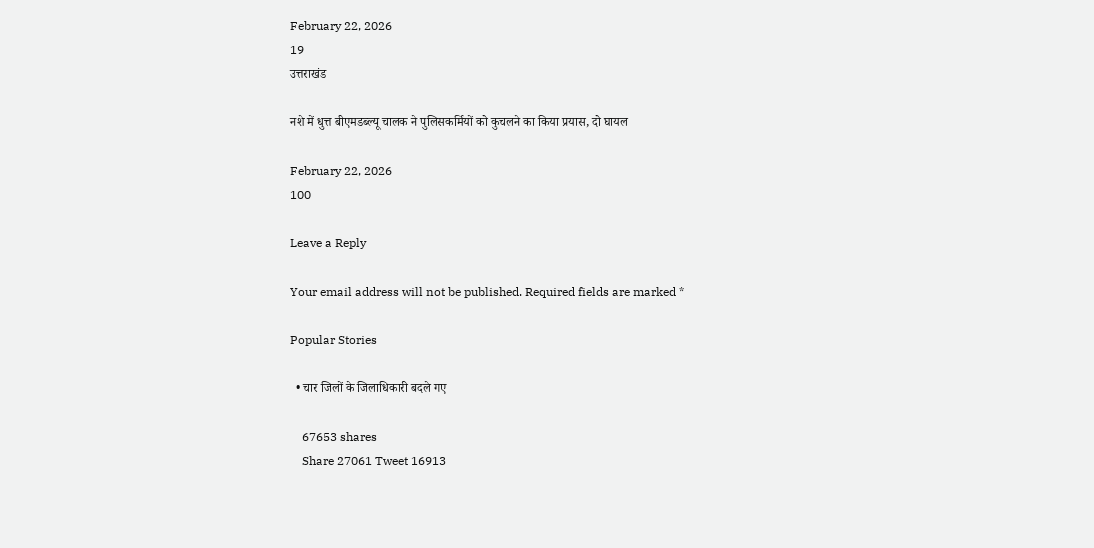February 22, 2026
19
उत्तराखंड

नशे में धुत्त बीएमडब्ल्यू चालक ने पुलिसकर्मियों को कुचलने का किया प्रयास, दो घायल

February 22, 2026
100

Leave a Reply

Your email address will not be published. Required fields are marked *

Popular Stories

  • चार जिलों के जिलाधिकारी बदले गए

    67653 shares
    Share 27061 Tweet 16913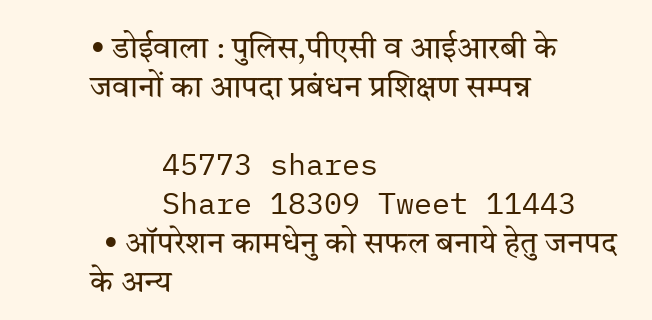• डोईवाला : पुलिस,पीएसी व आईआरबी के जवानों का आपदा प्रबंधन प्रशिक्षण सम्पन्न

    45773 shares
    Share 18309 Tweet 11443
  • ऑपरेशन कामधेनु को सफल बनाये हेतु जनपद के अन्य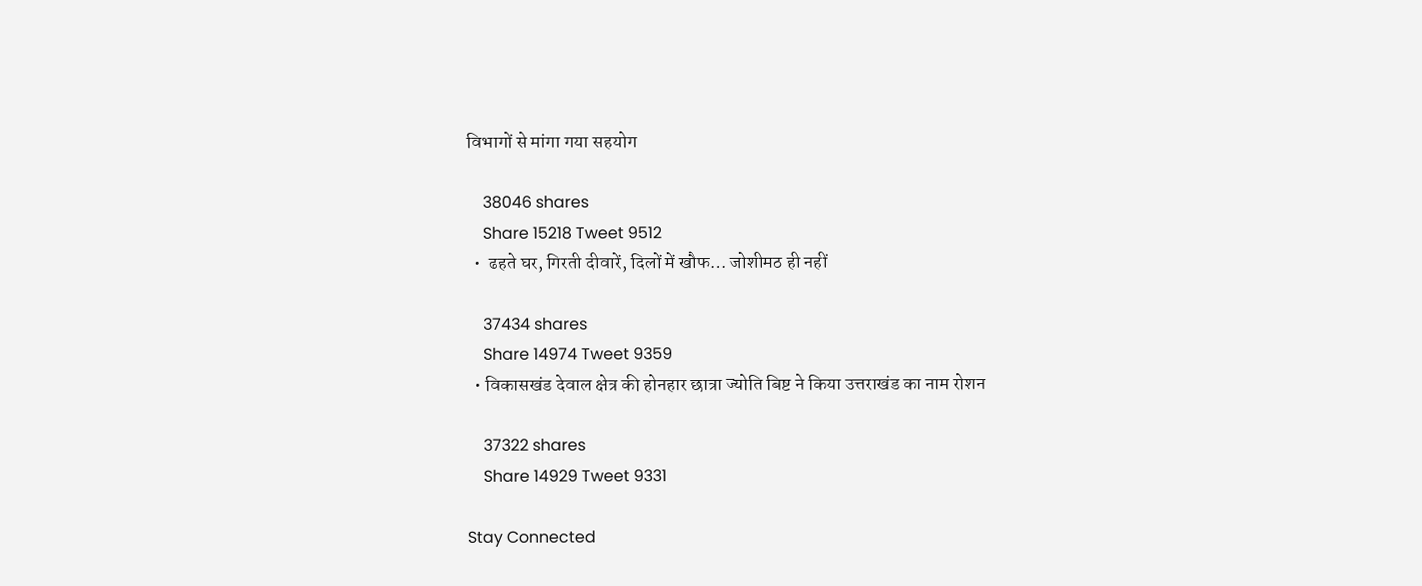विभागों से मांगा गया सहयोग

    38046 shares
    Share 15218 Tweet 9512
  •  ढहते घर, गिरती दीवारें, दिलों में खौफ… जोशीमठ ही नहीं

    37434 shares
    Share 14974 Tweet 9359
  • विकासखंड देवाल क्षेत्र की होनहार छात्रा ज्योति बिष्ट ने किया उत्तराखंड का नाम रोशन

    37322 shares
    Share 14929 Tweet 9331

Stay Connected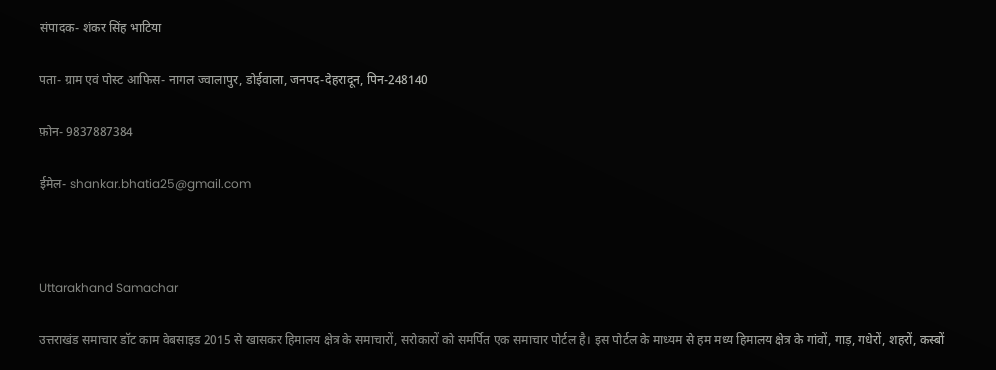संपादक- शंकर सिंह भाटिया

पता- ग्राम एवं पोस्ट आफिस- नागल ज्वालापुर, डोईवाला, जनपद-देहरादून, पिन-248140

फ़ोन- 9837887384

ईमेल- shankar.bhatia25@gmail.com



Uttarakhand Samachar

उत्तराखंड समाचार डॉट काम वेबसाइड 2015 से खासकर हिमालय क्षेत्र के समाचारों, सरोकारों को समर्पित एक समाचार पोर्टल है। इस पोर्टल के माध्यम से हम मध्य हिमालय क्षेत्र के गांवों, गाड़, गधेरों, शहरों, कस्बों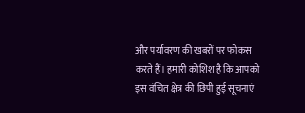और पर्यावरण की खबरों पर फोकस करते हैं। हमारी कोशिश है कि आपको इस वंचित क्षेत्र की छिपी हुई सूचनाएं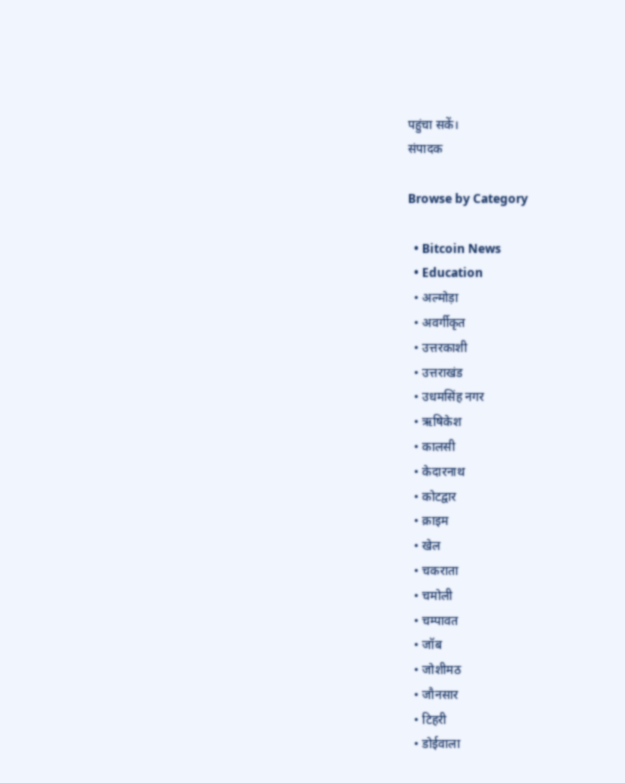पहुंचा सकें।
संपादक

Browse by Category

  • Bitcoin News
  • Education
  • अल्मोड़ा
  • अवर्गीकृत
  • उत्तरकाशी
  • उत्तराखंड
  • उधमसिंह नगर
  • ऋषिकेश
  • कालसी
  • केदारनाथ
  • कोटद्वार
  • क्राइम
  • खेल
  • चकराता
  • चमोली
  • चम्पावत
  • जॉब
  • जोशीमठ
  • जौनसार
  • टिहरी
  • डोईवाला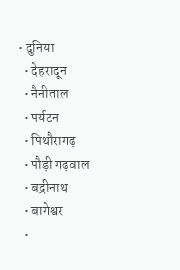• दुनिया
  • देहरादून
  • नैनीताल
  • पर्यटन
  • पिथौरागढ़
  • पौड़ी गढ़वाल
  • बद्रीनाथ
  • बागेश्वर
  •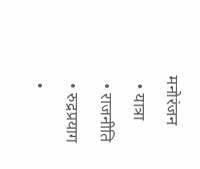मनोरंजन
  • यात्रा
  • राजनीति
  • रुद्रप्रयाग
  •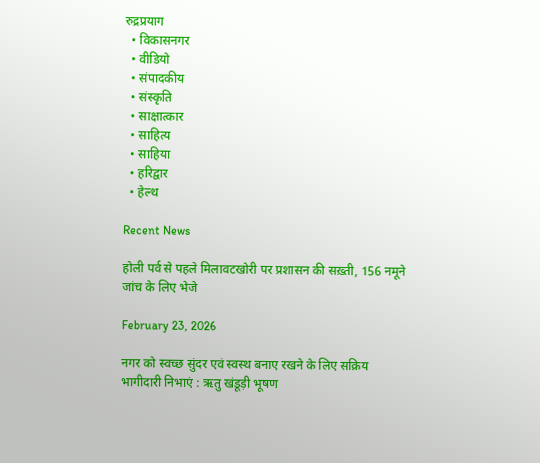रुद्रप्रयाग
  • विकासनगर
  • वीडियो
  • संपादकीय
  • संस्कृति
  • साक्षात्कार
  • साहित्य
  • साहिया
  • हरिद्वार
  • हेल्थ

Recent News

होली पर्व से पहले मिलावटखोरी पर प्रशासन की सख़्ती, 156 नमूने जांच के लिए भेजे

February 23, 2026

नगर को स्वच्छ सुंदर एवं स्वस्थ बनाए रखने के लिए सक्रिय भागीदारी निभाएं : ऋतु खंडूड़ी भूषण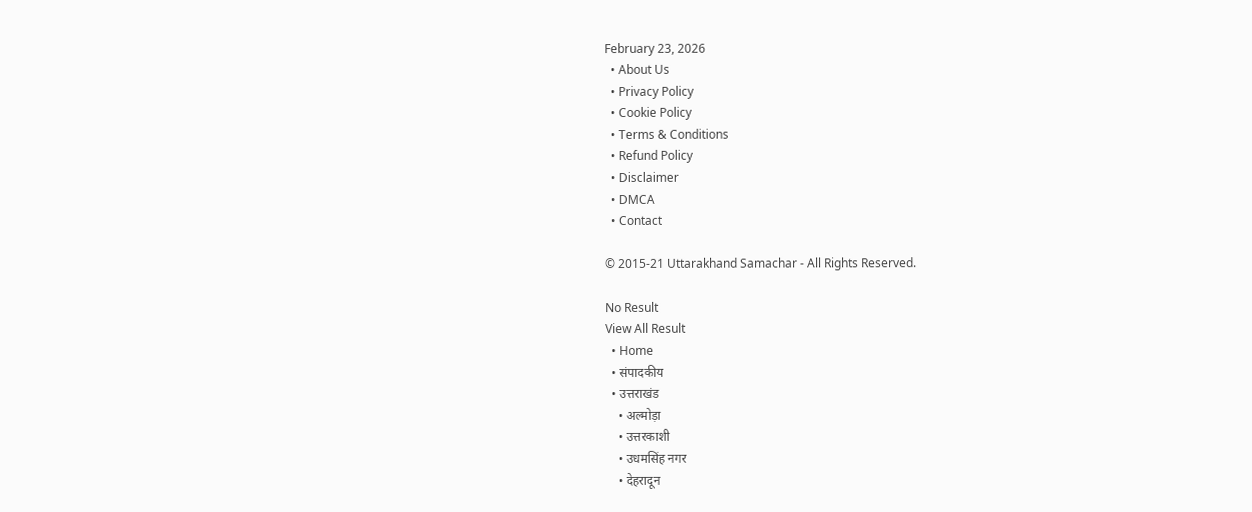February 23, 2026
  • About Us
  • Privacy Policy
  • Cookie Policy
  • Terms & Conditions
  • Refund Policy
  • Disclaimer
  • DMCA
  • Contact

© 2015-21 Uttarakhand Samachar - All Rights Reserved.

No Result
View All Result
  • Home
  • संपादकीय
  • उत्तराखंड
    • अल्मोड़ा
    • उत्तरकाशी
    • उधमसिंह नगर
    • देहरादून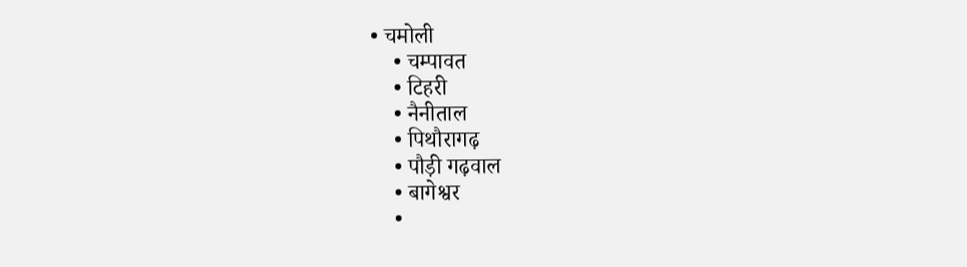• चमोली
    • चम्पावत
    • टिहरी
    • नैनीताल
    • पिथौरागढ़
    • पौड़ी गढ़वाल
    • बागेश्वर
    •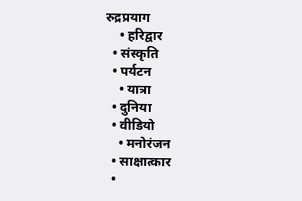रुद्रप्रयाग
    • हरिद्वार
  • संस्कृति
  • पर्यटन
    • यात्रा
  • दुनिया
  • वीडियो
    • मनोरंजन
  • साक्षात्कार
  •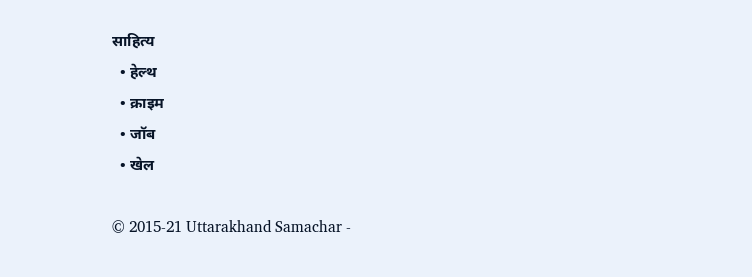साहित्य
  • हेल्थ
  • क्राइम
  • जॉब
  • खेल

© 2015-21 Uttarakhand Samachar -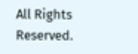All Rights Reserved.